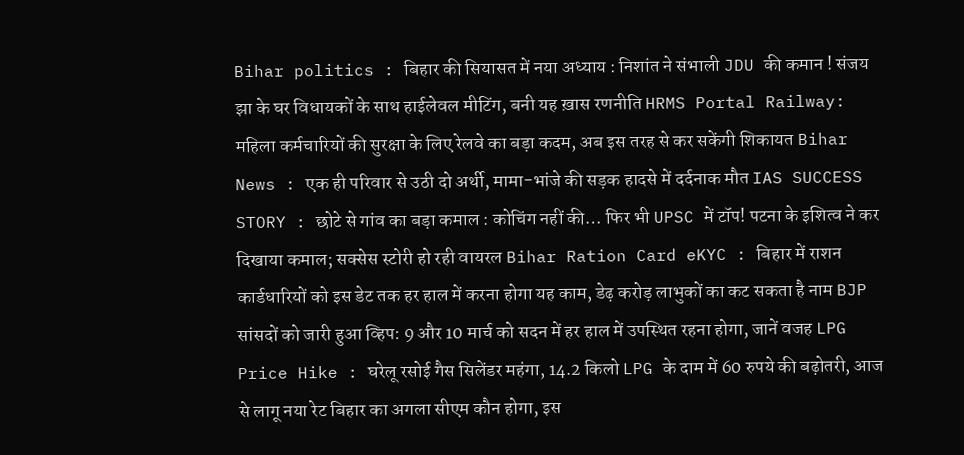Bihar politics : बिहार की सियासत में नया अध्याय : निशांत ने संभाली JDU की कमान ! संजय झा के घर विधायकों के साथ हाईलेवल मीटिंग, बनी यह ख़ास रणनीति HRMS Portal Railway: महिला कर्मचारियों की सुरक्षा के लिए रेलवे का बड़ा कदम, अब इस तरह से कर सकेंगी शिकायत Bihar News : एक ही परिवार से उठी दो अर्थी, मामा-भांजे की सड़क हादसे में दर्दनाक मौत IAS SUCCESS STORY : छोटे से गांव का बड़ा कमाल : कोचिंग नहीं की… फिर भी UPSC में टॉप! पटना के इशित्व ने कर दिखाया कमाल; सक्सेस स्टोरी हो रही वायरल Bihar Ration Card eKYC : बिहार में राशन कार्डधारियों को इस डेट तक हर हाल में करना होगा यह काम, डेढ़ करोड़ लाभुकों का कट सकता है नाम BJP सांसदों को जारी हुआ व्हिप: 9 और 10 मार्च को सदन में हर हाल में उपस्थित रहना होगा, जानें वजह LPG Price Hike : घरेलू रसोई गैस सिलेंडर महंगा, 14.2 किलो LPG के दाम में 60 रुपये की बढ़ोतरी, आज से लागू नया रेट बिहार का अगला सीएम कौन होगा, इस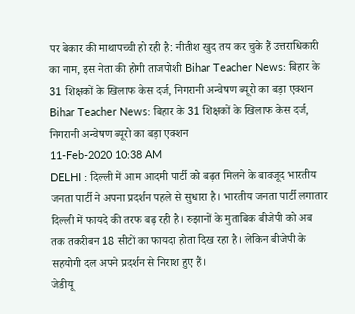पर बेकार की माथापच्ची हो रही है: नीतीश खुद तय कर चुके हैं उत्तराधिकारी का नाम, इस नेता की होगी ताजपोशी Bihar Teacher News: बिहार के 31 शिक्षकों के खिलाफ केस दर्ज, निगरानी अन्वेषण ब्यूरो का बड़ा एक्शन Bihar Teacher News: बिहार के 31 शिक्षकों के खिलाफ केस दर्ज, निगरानी अन्वेषण ब्यूरो का बड़ा एक्शन
11-Feb-2020 10:38 AM
DELHI : दिल्ली में आम आदमी पार्टी को बढ़त मिलने के बावजूद भारतीय जनता पार्टी ने अपना प्रदर्शन पहले से सुधारा है। भारतीय जनता पार्टी लगातार दिल्ली में फायदे की तरफ बढ़ रही है। रुझानों के मुताबिक बीजेपी को अब तक तकरीबन 18 सीटों का फायदा होता दिख रहा है। लेकिन बीजेपी के सहयोगी दल अपने प्रदर्शन से निराश हुए हैं।
जेडीयू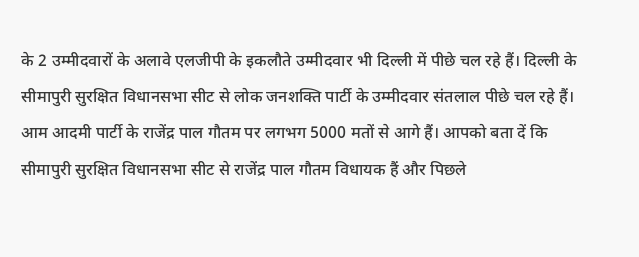के 2 उम्मीदवारों के अलावे एलजीपी के इकलौते उम्मीदवार भी दिल्ली में पीछे चल रहे हैं। दिल्ली के सीमापुरी सुरक्षित विधानसभा सीट से लोक जनशक्ति पार्टी के उम्मीदवार संतलाल पीछे चल रहे हैं। आम आदमी पार्टी के राजेंद्र पाल गौतम पर लगभग 5000 मतों से आगे हैं। आपको बता दें कि सीमापुरी सुरक्षित विधानसभा सीट से राजेंद्र पाल गौतम विधायक हैं और पिछले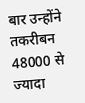बार उन्होंने तकरीबन 48000 से ज्यादा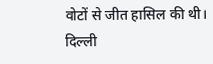वोटों से जीत हासिल की थी।
दिल्ली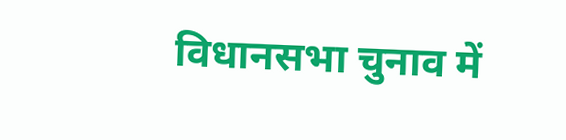विधानसभा चुनाव में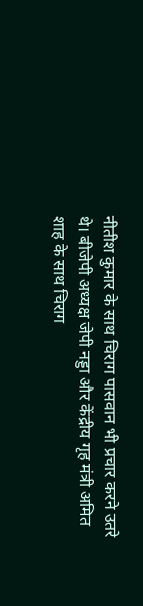नीतीश कुमार के साथ चिराग पासवान भी प्रचार करने उतरे थे। बीजेपी अध्यक्ष जेपी नड्डा और केंद्रीय गृह मंत्री अमित शाह के साथ चिराग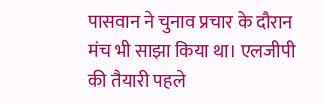पासवान ने चुनाव प्रचार के दौरान मंच भी साझा किया था। एलजीपी की तैयारी पहले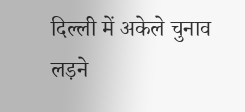दिल्ली में अकेले चुनाव लड़ने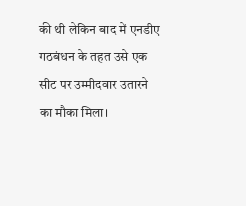की थी लेकिन बाद में एनडीए गठबंधन के तहत उसे एक सीट पर उम्मीदवार उतारने का मौका मिला।